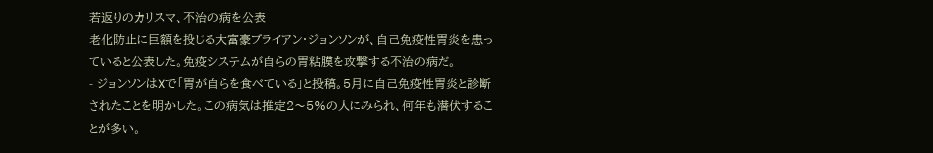若返りのカリスマ、不治の病を公表
老化防止に巨額を投じる大富豪ブライアン・ジョンソンが、自己免疫性胃炎を患っていると公表した。免疫システムが自らの胃粘膜を攻撃する不治の病だ。
- ジョンソンはXで「胃が自らを食べている」と投稿。5月に自己免疫性胃炎と診断されたことを明かした。この病気は推定2〜5%の人にみられ、何年も潜伏することが多い。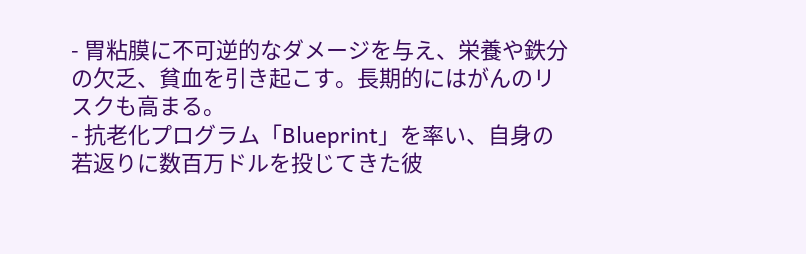- 胃粘膜に不可逆的なダメージを与え、栄養や鉄分の欠乏、貧血を引き起こす。長期的にはがんのリスクも高まる。
- 抗老化プログラム「Blueprint」を率い、自身の若返りに数百万ドルを投じてきた彼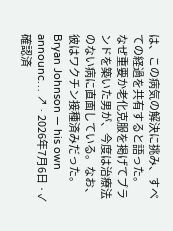は、この病気の解決に挑み、すべての経過を共有すると語った。
なぜ重要か老化克服を掲げてブランドを築いた男が、今度は治療法のない病に直面している。なお、彼はワクチン接種済みだった。
Bryan Johnson — his own announc… ↗ · 2026年7月6日 · ✓ 確認済